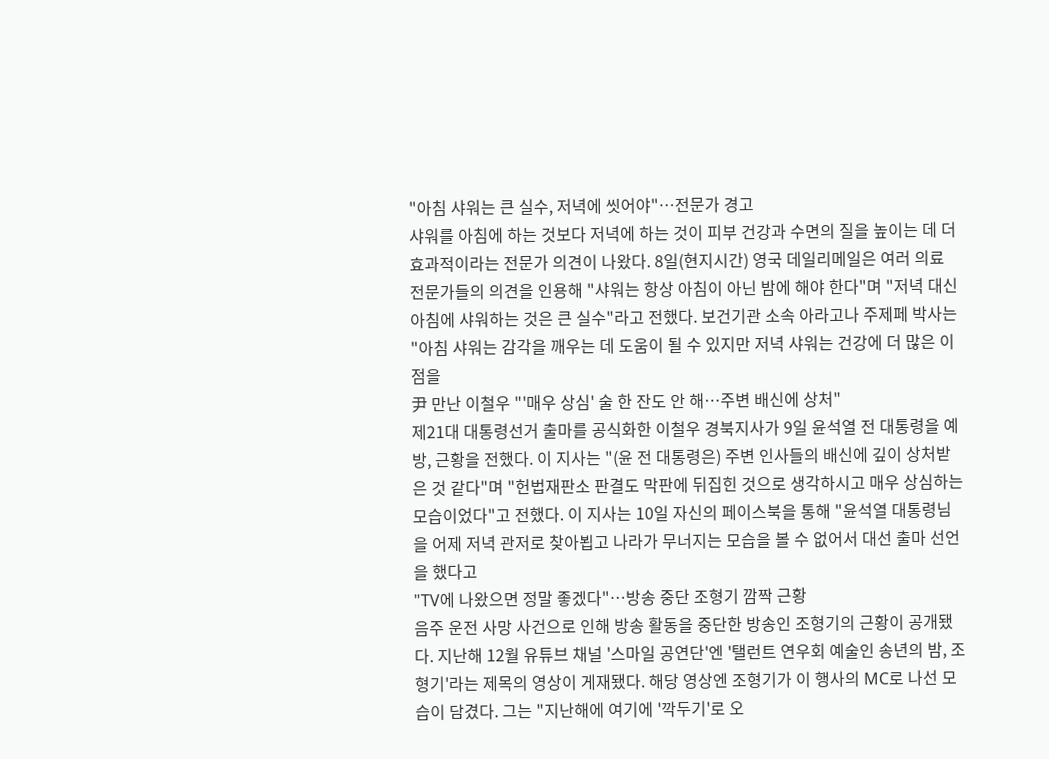"아침 샤워는 큰 실수, 저녁에 씻어야"…전문가 경고
샤워를 아침에 하는 것보다 저녁에 하는 것이 피부 건강과 수면의 질을 높이는 데 더 효과적이라는 전문가 의견이 나왔다. 8일(현지시간) 영국 데일리메일은 여러 의료 전문가들의 의견을 인용해 "샤워는 항상 아침이 아닌 밤에 해야 한다"며 "저녁 대신 아침에 샤워하는 것은 큰 실수"라고 전했다. 보건기관 소속 아라고나 주제페 박사는 "아침 샤워는 감각을 깨우는 데 도움이 될 수 있지만 저녁 샤워는 건강에 더 많은 이점을
尹 만난 이철우 "'매우 상심' 술 한 잔도 안 해…주변 배신에 상처"
제21대 대통령선거 출마를 공식화한 이철우 경북지사가 9일 윤석열 전 대통령을 예방, 근황을 전했다. 이 지사는 "(윤 전 대통령은) 주변 인사들의 배신에 깊이 상처받은 것 같다"며 "헌법재판소 판결도 막판에 뒤집힌 것으로 생각하시고 매우 상심하는 모습이었다"고 전했다. 이 지사는 10일 자신의 페이스북을 통해 "윤석열 대통령님을 어제 저녁 관저로 찾아뵙고 나라가 무너지는 모습을 볼 수 없어서 대선 출마 선언을 했다고
"TV에 나왔으면 정말 좋겠다"…방송 중단 조형기 깜짝 근황
음주 운전 사망 사건으로 인해 방송 활동을 중단한 방송인 조형기의 근황이 공개됐다. 지난해 12월 유튜브 채널 '스마일 공연단'엔 '탤런트 연우회 예술인 송년의 밤, 조형기'라는 제목의 영상이 게재됐다. 해당 영상엔 조형기가 이 행사의 MC로 나선 모습이 담겼다. 그는 "지난해에 여기에 '깍두기'로 오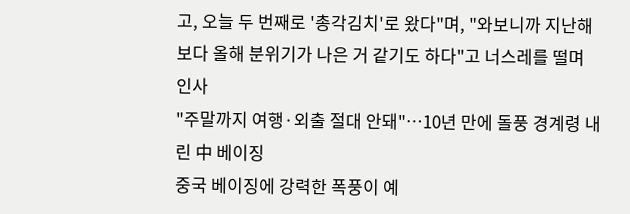고, 오늘 두 번째로 '총각김치'로 왔다"며, "와보니까 지난해보다 올해 분위기가 나은 거 같기도 하다"고 너스레를 떨며 인사
"주말까지 여행·외출 절대 안돼"…10년 만에 돌풍 경계령 내린 中 베이징
중국 베이징에 강력한 폭풍이 예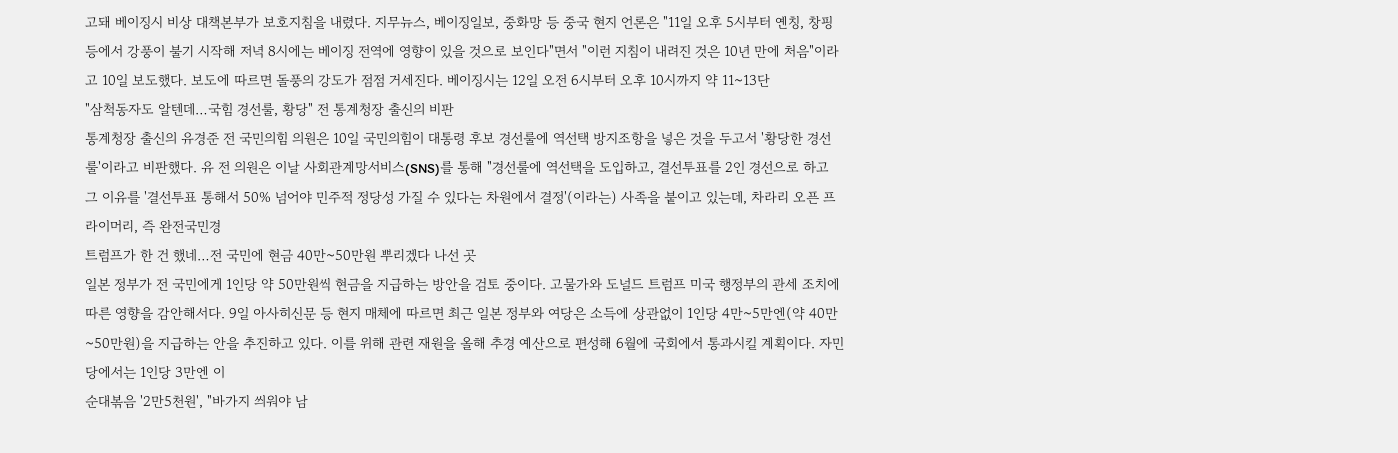고돼 베이징시 비상 대책본부가 보호지침을 내렸다. 지무뉴스, 베이징일보, 중화망 등 중국 현지 언론은 "11일 오후 5시부터 옌칭, 창핑 등에서 강풍이 불기 시작해 저녁 8시에는 베이징 전역에 영향이 있을 것으로 보인다"면서 "이런 지침이 내려진 것은 10년 만에 처음"이라고 10일 보도했다. 보도에 따르면 돌풍의 강도가 점점 거세진다. 베이징시는 12일 오전 6시부터 오후 10시까지 약 11~13단
"삼척동자도 알텐데…국힘 경선룰, 황당" 전 통계청장 출신의 비판
통계청장 출신의 유경준 전 국민의힘 의원은 10일 국민의힘이 대통령 후보 경선룰에 역선택 방지조항을 넣은 것을 두고서 '황당한 경선룰'이라고 비판했다. 유 전 의원은 이날 사회관계망서비스(SNS)를 통해 "경선룰에 역선택을 도입하고, 결선투표를 2인 경선으로 하고 그 이유를 '결선투표 통해서 50% 넘어야 민주적 정당성 가질 수 있다는 차원에서 결정'(이라는) 사족을 붙이고 있는데, 차라리 오픈 프라이머리, 즉 완전국민경
트럼프가 한 건 했네…전 국민에 현금 40만~50만원 뿌리겠다 나선 곳
일본 정부가 전 국민에게 1인당 약 50만원씩 현금을 지급하는 방안을 검토 중이다. 고물가와 도널드 트럼프 미국 행정부의 관세 조치에 따른 영향을 감안해서다. 9일 아사히신문 등 현지 매체에 따르면 최근 일본 정부와 여당은 소득에 상관없이 1인당 4만~5만엔(약 40만~50만원)을 지급하는 안을 추진하고 있다. 이를 위해 관련 재원을 올해 추경 예산으로 편성해 6월에 국회에서 통과시킬 계획이다. 자민당에서는 1인당 3만엔 이
순대볶음 '2만5천원', "바가지 씌워야 남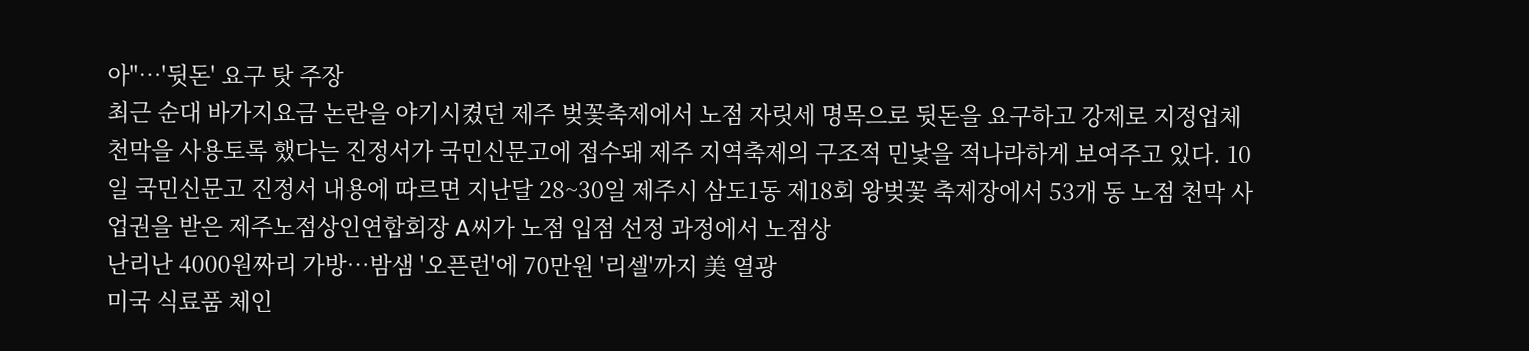아"…'뒷돈' 요구 탓 주장
최근 순대 바가지요금 논란을 야기시켰던 제주 벚꽃축제에서 노점 자릿세 명목으로 뒷돈을 요구하고 강제로 지정업체 천막을 사용토록 했다는 진정서가 국민신문고에 접수돼 제주 지역축제의 구조적 민낯을 적나라하게 보여주고 있다. 10일 국민신문고 진정서 내용에 따르면 지난달 28~30일 제주시 삼도1동 제18회 왕벚꽃 축제장에서 53개 동 노점 천막 사업권을 받은 제주노점상인연합회장 A씨가 노점 입점 선정 과정에서 노점상
난리난 4000원짜리 가방…밤샘 '오픈런'에 70만원 '리셀'까지 美 열광
미국 식료품 체인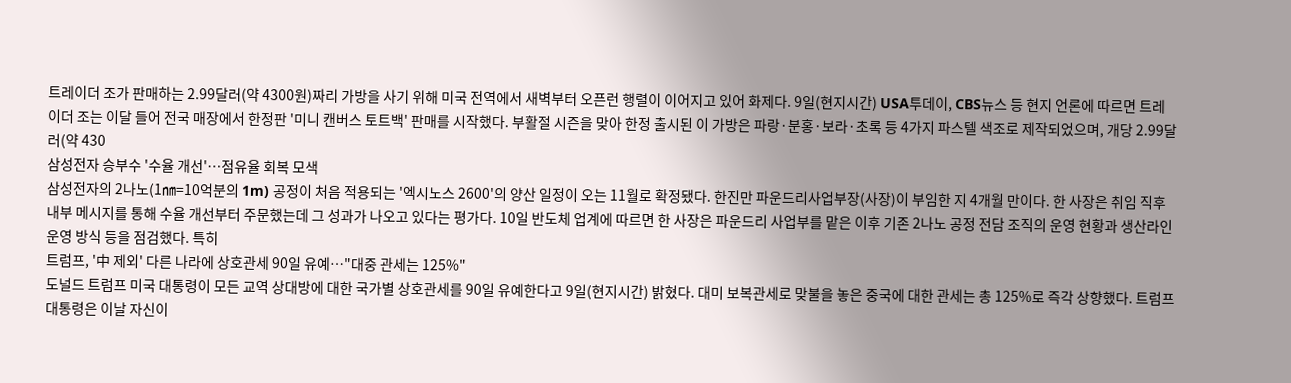트레이더 조가 판매하는 2.99달러(약 4300원)짜리 가방을 사기 위해 미국 전역에서 새벽부터 오픈런 행렬이 이어지고 있어 화제다. 9일(현지시간) USA투데이, CBS뉴스 등 현지 언론에 따르면 트레이더 조는 이달 들어 전국 매장에서 한정판 '미니 캔버스 토트백' 판매를 시작했다. 부활절 시즌을 맞아 한정 출시된 이 가방은 파랑·분홍·보라·초록 등 4가지 파스텔 색조로 제작되었으며, 개당 2.99달러(약 430
삼성전자 승부수 '수율 개선'…점유율 회복 모색
삼성전자의 2나노(1㎚=10억분의 1m) 공정이 처음 적용되는 '엑시노스 2600'의 양산 일정이 오는 11월로 확정됐다. 한진만 파운드리사업부장(사장)이 부임한 지 4개월 만이다. 한 사장은 취임 직후 내부 메시지를 통해 수율 개선부터 주문했는데 그 성과가 나오고 있다는 평가다. 10일 반도체 업계에 따르면 한 사장은 파운드리 사업부를 맡은 이후 기존 2나노 공정 전담 조직의 운영 현황과 생산라인 운영 방식 등을 점검했다. 특히
트럼프, '中 제외' 다른 나라에 상호관세 90일 유예…"대중 관세는 125%"
도널드 트럼프 미국 대통령이 모든 교역 상대방에 대한 국가별 상호관세를 90일 유예한다고 9일(현지시간) 밝혔다. 대미 보복관세로 맞불을 놓은 중국에 대한 관세는 총 125%로 즉각 상향했다. 트럼프 대통령은 이날 자신이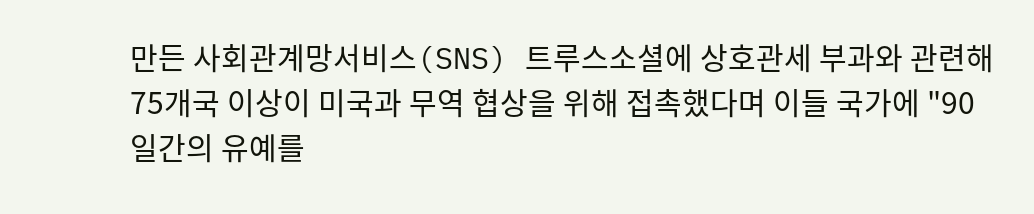만든 사회관계망서비스(SNS) 트루스소셜에 상호관세 부과와 관련해 75개국 이상이 미국과 무역 협상을 위해 접촉했다며 이들 국가에 "90일간의 유예를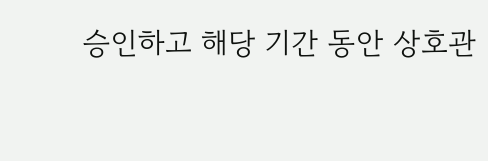승인하고 해당 기간 동안 상호관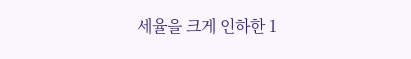세율을 크게 인하한 1